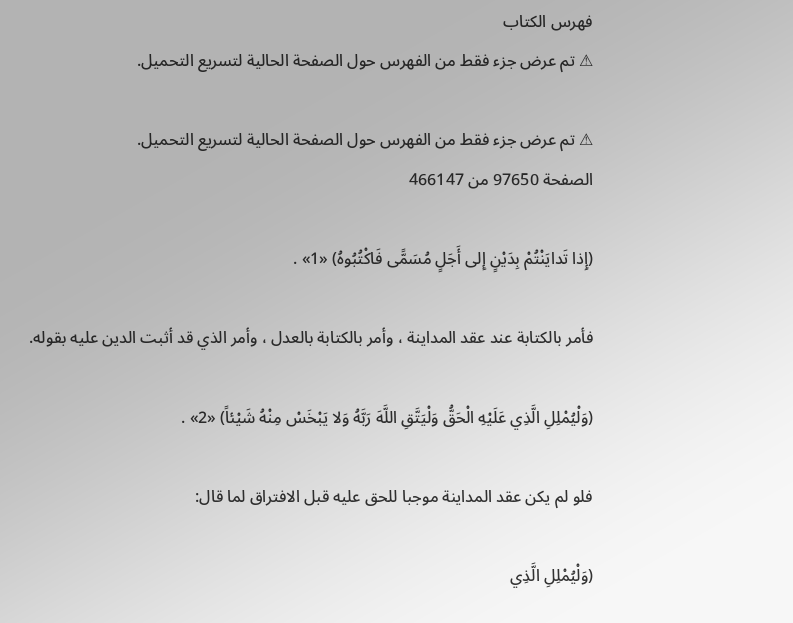فهرس الكتاب
⚠ تم عرض جزء فقط من الفهرس حول الصفحة الحالية لتسريع التحميل.

⚠ تم عرض جزء فقط من الفهرس حول الصفحة الحالية لتسريع التحميل.
الصفحة 97650 من 466147

(إِذا تَدايَنْتُمْ بِدَيْنٍ إِلى أَجَلٍ مُسَمًّى فَاكْتُبُوهُ) «1» .

فأمر بالكتابة عند عقد المداينة ، وأمر بالكتابة بالعدل ، وأمر الذي قد أثبت الدين عليه بقوله.

(وَلْيُمْلِلِ الَّذِي عَلَيْهِ الْحَقُّ وَلْيَتَّقِ اللَّهَ رَبَّهُ وَلا يَبْخَسْ مِنْهُ شَيْئاً) «2» .

فلو لم يكن عقد المداينة موجبا للحق عليه قبل الافتراق لما قال:

(وَلْيُمْلِلِ الَّذِي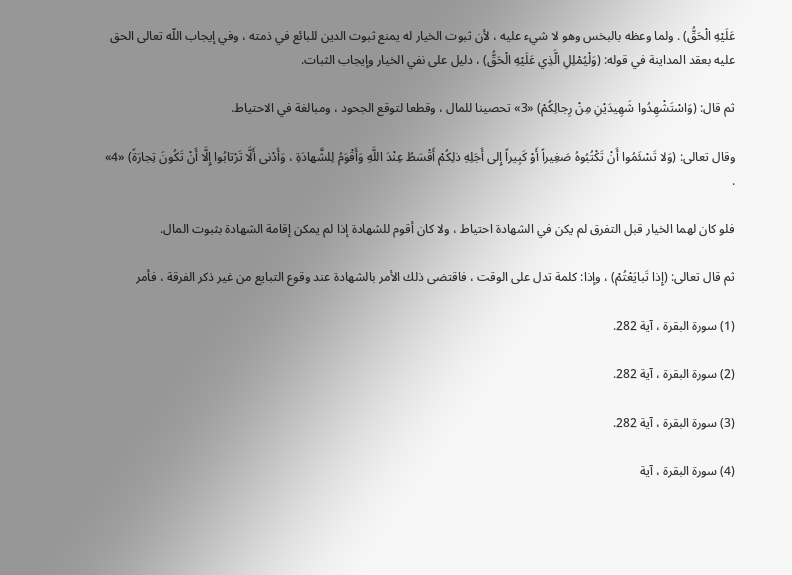عَلَيْهِ الْحَقُّ) . ولما وعظه بالبخس وهو لا شيء عليه ، لأن ثبوت الخيار له يمنع ثبوت الدين للبائع في ذمته ، وفي إيجاب اللّه تعالى الحق عليه بعقد المداينة في قوله: (وَلْيُمْلِلِ الَّذِي عَلَيْهِ الْحَقُّ) ، دليل على نفي الخيار وإيجاب الثبات.

ثم قال: (وَاسْتَشْهِدُوا شَهِيدَيْنِ مِنْ رِجالِكُمْ) «3» تحصينا للمال ، وقطعا لتوقع الجحود ، ومبالغة في الاحتياط.

وقال تعالى: (وَلا تَسْئَمُوا أَنْ تَكْتُبُوهُ صَغِيراً أَوْ كَبِيراً إِلى أَجَلِهِ ذلِكُمْ أَقْسَطُ عِنْدَ اللَّهِ وَأَقْوَمُ لِلشَّهادَةِ ، وَأَدْنى أَلَّا تَرْتابُوا إِلَّا أَنْ تَكُونَ تِجارَةً) «4» .

فلو كان لهما الخيار قبل التفرق لم يكن في الشهادة احتياط ، ولا كان أقوم للشهادة إذا لم يمكن إقامة الشهادة بثبوت المال.

ثم قال تعالى: (إِذا تَبايَعْتُمْ) ، وإذا: كلمة تدل على الوقت ، فاقتضى ذلك الأمر بالشهادة عند وقوع التبايع من غير ذكر الفرقة ، فأمر

(1) سورة البقرة ، آية 282.

(2) سورة البقرة ، آية 282.

(3) سورة البقرة ، آية 282.

(4) سورة البقرة ، آية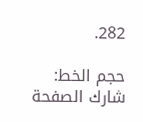282.

حجم الخط:
شارك الصفحة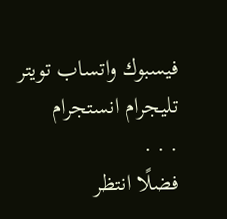فيسبوك واتساب تويتر تليجرام انستجرام
. . .
فضلًا انتظر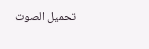تحميل الصوت